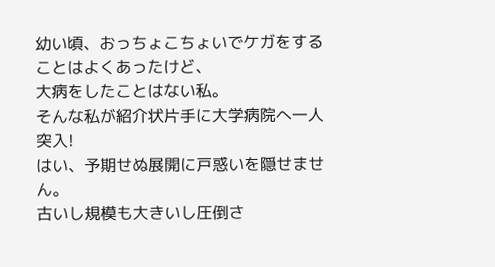幼い頃、おっちょこちょいでケガをすることはよくあったけど、
大病をしたことはない私。
そんな私が紹介状片手に大学病院へ一人突入!
はい、予期せぬ展開に戸惑いを隠せません。
古いし規模も大きいし圧倒さ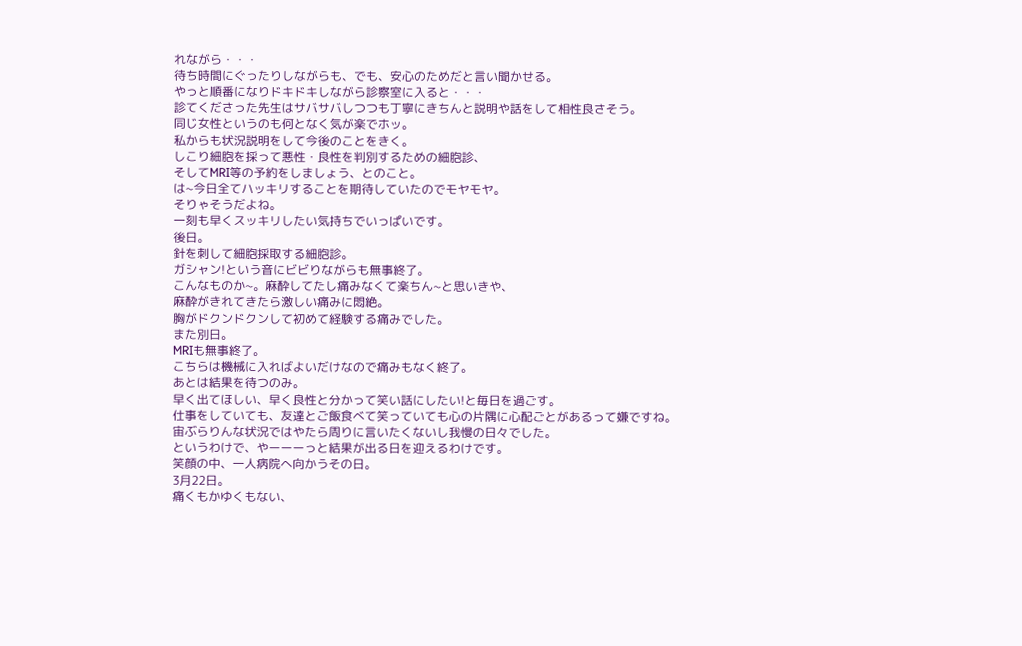れながら・・・
待ち時間にぐったりしながらも、でも、安心のためだと言い聞かせる。
やっと順番になりドキドキしながら診察室に入ると・・・
診てくださった先生はサバサバしつつも丁寧にきちんと説明や話をして相性良さそう。
同じ女性というのも何となく気が楽でホッ。
私からも状況説明をして今後のことをきく。
しこり細胞を採って悪性・良性を判別するための細胞診、
そしてMRI等の予約をしましょう、とのこと。
は~今日全てハッキリすることを期待していたのでモヤモヤ。
そりゃそうだよね。
一刻も早くスッキリしたい気持ちでいっぱいです。
後日。
針を刺して細胞採取する細胞診。
ガシャン!という音にビビりながらも無事終了。
こんなものか~。麻酔してたし痛みなくて楽ちん~と思いきや、
麻酔がきれてきたら激しい痛みに悶絶。
胸がドクンドクンして初めて経験する痛みでした。
また別日。
MRIも無事終了。
こちらは機械に入ればよいだけなので痛みもなく終了。
あとは結果を待つのみ。
早く出てほしい、早く良性と分かって笑い話にしたい!と毎日を過ごす。
仕事をしていても、友達とご飯食べて笑っていても心の片隅に心配ごとがあるって嫌ですね。
宙ぶらりんな状況ではやたら周りに言いたくないし我慢の日々でした。
というわけで、やーーーっと結果が出る日を迎えるわけです。
笑顔の中、一人病院へ向かうその日。
3月22日。
痛くもかゆくもない、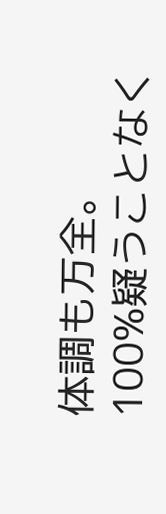体調も万全。
100%疑うことなく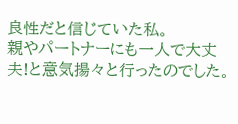良性だと信じていた私。
親やパートナーにも一人で大丈夫!と意気揚々と行ったのでした。